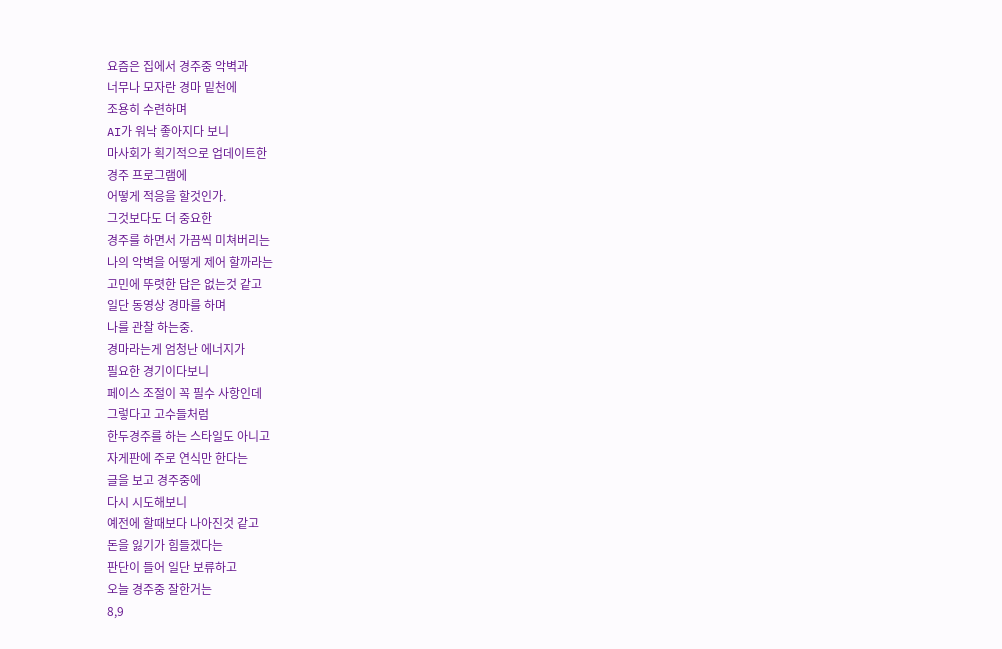요즘은 집에서 경주중 악벽과
너무나 모자란 경마 밑천에
조용히 수련하며
AI가 워낙 좋아지다 보니
마사회가 획기적으로 업데이트한
경주 프로그램에
어떻게 적응을 할것인가.
그것보다도 더 중요한
경주를 하면서 가끔씩 미쳐버리는
나의 악벽을 어떻게 제어 할까라는
고민에 뚜렷한 답은 없는것 같고
일단 동영상 경마를 하며
나를 관찰 하는중.
경마라는게 엄청난 에너지가
필요한 경기이다보니
페이스 조절이 꼭 필수 사항인데
그렇다고 고수들처럼
한두경주를 하는 스타일도 아니고
자게판에 주로 연식만 한다는
글을 보고 경주중에
다시 시도해보니
예전에 할때보다 나아진것 같고
돈을 잃기가 힘들겠다는
판단이 들어 일단 보류하고
오늘 경주중 잘한거는
8,9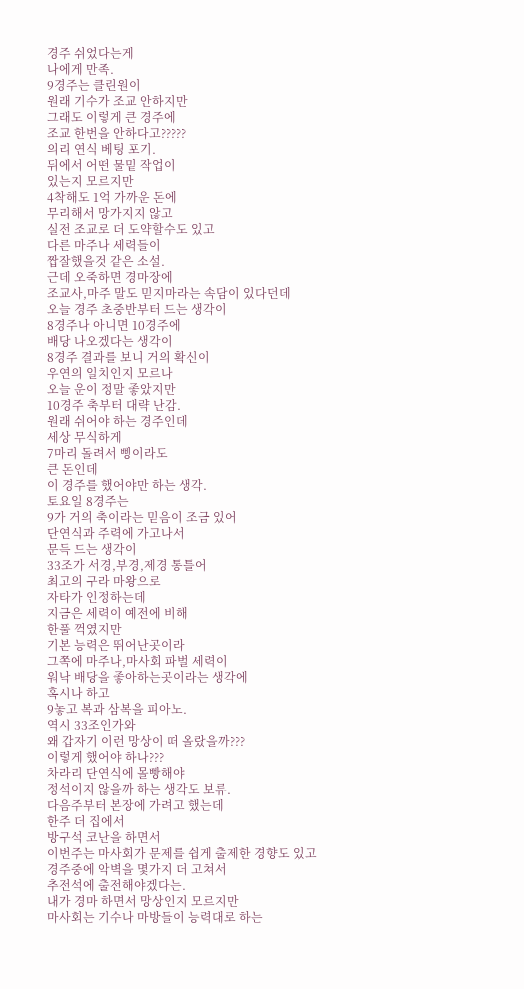경주 쉬었다는게
나에게 만족.
9경주는 클린원이
원래 기수가 조교 안하지만
그래도 이렇게 큰 경주에
조교 한번을 안하다고?????
의리 연식 베팅 포기.
뒤에서 어떤 물밑 작업이
있는지 모르지만
4착해도 1억 가까운 돈에
무리해서 망가지지 않고
실전 조교로 더 도약할수도 있고
다른 마주나 세력들이
짭잘했을것 같은 소설.
근데 오죽하면 경마장에
조교사,마주 말도 믿지마라는 속담이 있다던데
오늘 경주 초중반부터 드는 생각이
8경주나 아니면 10경주에
배당 나오겠다는 생각이
8경주 결과를 보니 거의 확신이
우연의 일치인지 모르나
오늘 운이 정말 좋았지만
10경주 축부터 대략 난감.
원래 쉬어야 하는 경주인데
세상 무식하게
7마리 돌려서 삥이라도
큰 돈인데
이 경주를 했어야만 하는 생각.
토요일 8경주는
9가 거의 축이라는 믿음이 조금 있어
단연식과 주력에 가고나서
문득 드는 생각이
33조가 서경,부경,제경 통틀어
최고의 구라 마왕으로
자타가 인정하는데
지금은 세력이 예전에 비해
한풀 꺽였지만
기본 능력은 뛰어난곳이라
그쪽에 마주나,마사회 파벌 세력이
워낙 배당을 좋아하는곳이라는 생각에
혹시나 하고
9놓고 복과 삼복을 피아노.
역시 33조인가와
왜 갑자기 이런 망상이 떠 올랐을까???
이렇게 했어야 하나???
차라리 단연식에 몰빵해야
정석이지 않을까 하는 생각도 보류.
다음주부터 본장에 가려고 했는데
한주 더 집에서
방구석 코난을 하면서
이번주는 마사회가 문제를 쉽게 출제한 경향도 있고
경주중에 악벽을 몇가지 더 고쳐서
추전석에 출전해야겠다는.
내가 경마 하면서 망상인지 모르지만
마사회는 기수나 마방들이 능력대로 하는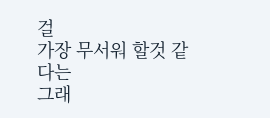걸
가장 무서워 할것 같다는
그래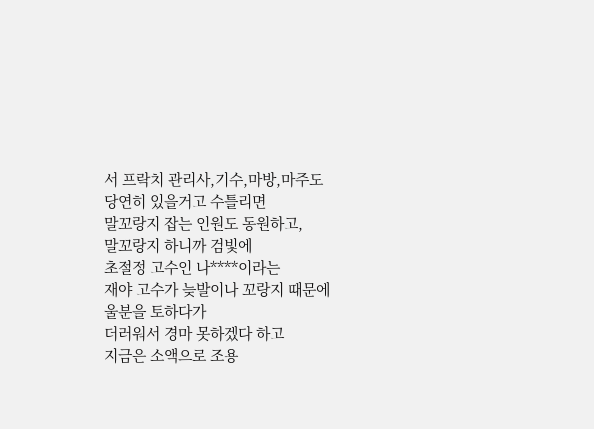서 프락치 관리사,기수,마방,마주도
당연히 있을거고 수틀리면
말꼬랑지 잡는 인원도 동원하고,
말꼬랑지 하니까 검빛에
초절정 고수인 나****이라는
재야 고수가 늦발이나 꼬랑지 때문에
울분을 토하다가
더러워서 경마 못하겠다 하고
지금은 소액으로 조용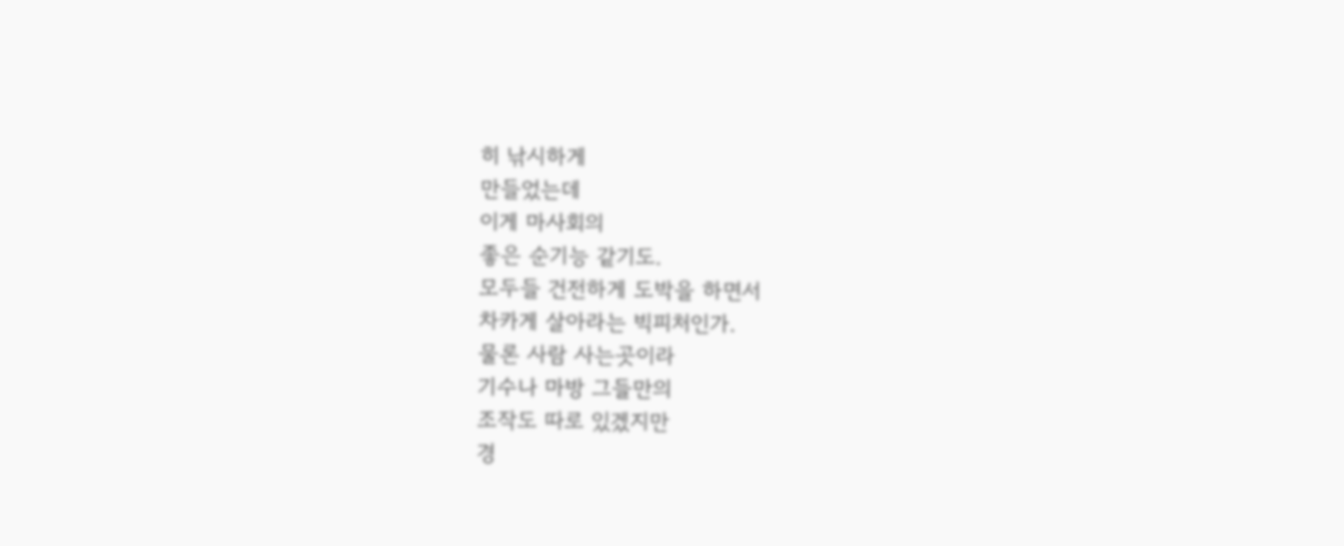히 낚시하게
만들었는데
이게 마사회의
좋은 순기능 같기도.
모두들 건전하게 도박을 하면서
차카게 살아라는 빅피처인가.
물론 사람 사는곳이라
기수나 마방 그들만의
조작도 따로 있겠지만
경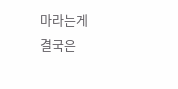마라는게
결국은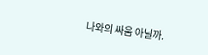나와의 싸움 아닐까.